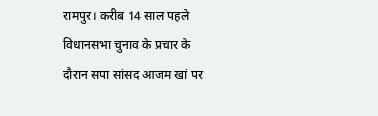रामपुर। करीब 14 साल पहले विधानसभा चुनाव के प्रचार के दौरान सपा सांसद आजम खां पर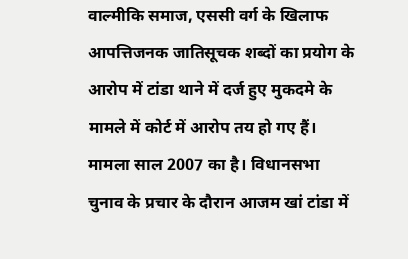वाल्मीकि समाज, एससी वर्ग के खिलाफ आपत्तिजनक जातिसूचक शब्दों का प्रयोग के आरोप में टांडा थाने में दर्ज हुए मुकदमे के मामले में कोर्ट में आरोप तय हो गए हैं।
मामला साल 2007 का है। विधानसभा चुनाव के प्रचार के दौरान आजम खां टांडा में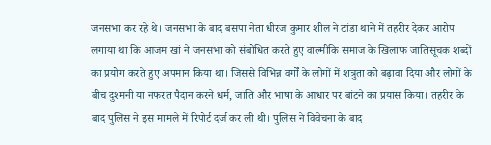जनसभा कर रहे थे। जनसभा के बाद बसपा नेता धीरज कुमार शील ने टांडा थाने में तहरीर देकर आरोप लगाया था कि आजम खां ने जनसभा को संबोधित करते हुए वाल्मीकि समाज के खिलाफ जातिसूचक शब्दों का प्रयोग करते हुए अपमान किया था। जिससे विभिन्न वर्गों के लोगों में शत्रुता को बढ़ावा दिया और लोगों के बीच दुश्मनी या नफरत पैदान करने धर्म, जाति और भाषा के आधार पर बांटने का प्रयास किया। तहरीर के बाद पुलिस ने इस मामले में रिपोर्ट दर्ज कर ली थी। पुलिस ने विवेचना के बाद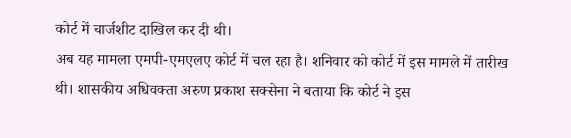कोर्ट में चार्जशीट दाखिल कर दी थी।
अब यह मामला एमपी-एमएलए कोर्ट में चल रहा है। शनिवार को कोर्ट में इस मामले में तारीख थी। शासकीय अधिवक्ता अरुण प्रकाश सक्सेना ने बताया कि कोर्ट ने इस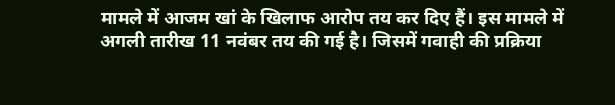मामले में आजम खां के खिलाफ आरोप तय कर दिए हैं। इस मामले में अगली तारीख 11 नवंबर तय की गई है। जिसमें गवाही की प्रक्रिया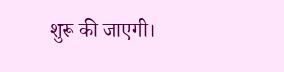शुरू की जाएगी।